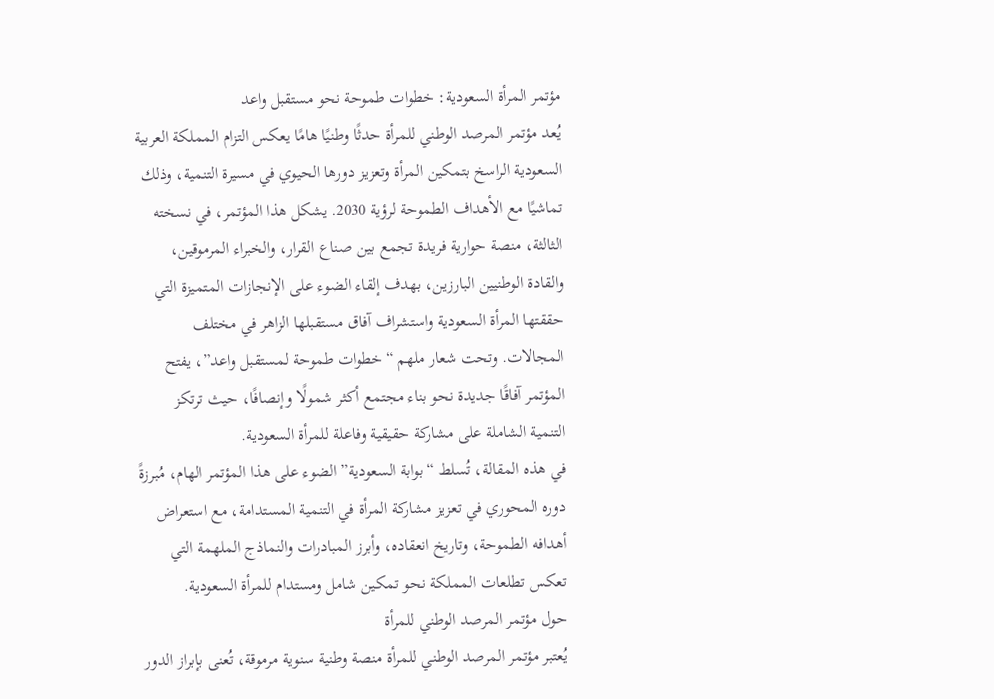مؤتمر المرأة السعودية: خطوات طموحة نحو مستقبل واعد
يُعد مؤتمر المرصد الوطني للمرأة حدثًا وطنيًا هامًا يعكس التزام المملكة العربية السعودية الراسخ بتمكين المرأة وتعزيز دورها الحيوي في مسيرة التنمية، وذلك تماشيًا مع الأهداف الطموحة لرؤية 2030. يشكل هذا المؤتمر، في نسخته الثالثة، منصة حوارية فريدة تجمع بين صناع القرار، والخبراء المرموقين، والقادة الوطنيين البارزين، بهدف إلقاء الضوء على الإنجازات المتميزة التي حققتها المرأة السعودية واستشراف آفاق مستقبلها الزاهر في مختلف المجالات. وتحت شعار ملهم “خطوات طموحة لمستقبل واعد”، يفتح المؤتمر آفاقًا جديدة نحو بناء مجتمع أكثر شمولًا وإنصافًا، حيث ترتكز التنمية الشاملة على مشاركة حقيقية وفاعلة للمرأة السعودية.
في هذه المقالة، تُسلط “بوابة السعودية” الضوء على هذا المؤتمر الهام، مُبرزةً دوره المحوري في تعزيز مشاركة المرأة في التنمية المستدامة، مع استعراض أهدافه الطموحة، وتاريخ انعقاده، وأبرز المبادرات والنماذج الملهمة التي تعكس تطلعات المملكة نحو تمكين شامل ومستدام للمرأة السعودية.
حول مؤتمر المرصد الوطني للمرأة
يُعتبر مؤتمر المرصد الوطني للمرأة منصة وطنية سنوية مرموقة، تُعنى بإبراز الدور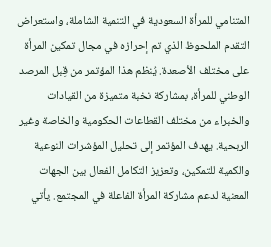المتنامي للمرأة السعودية في التنمية الشاملة، واستعراض التقدم الملحوظ الذي تم إحرازه في مجال تمكين المرأة على مختلف الأصعدة. يُنظم هذا المؤتمر من قِبل المرصد الوطني للمرأة، بمشاركة نخبة متميزة من القيادات والخبراء من مختلف القطاعات الحكومية والخاصة وغير الربحية. يهدف المؤتمر إلى تحليل المؤشرات النوعية والكمية للتمكين، وتعزيز التكامل الفعال بين الجهات المعنية لدعم مشاركة المرأة الفاعلة في المجتمع. يأتي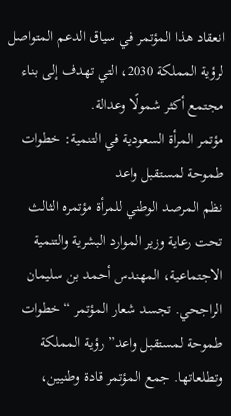انعقاد هذا المؤتمر في سياق الدعم المتواصل لرؤية المملكة 2030، التي تهدف إلى بناء مجتمع أكثر شمولًا وعدالة.
مؤتمر المرأة السعودية في التنمية: خطوات طموحة لمستقبل واعد
نظم المرصد الوطني للمرأة مؤتمره الثالث تحت رعاية وزير الموارد البشرية والتنمية الاجتماعية، المهندس أحمد بن سليمان الراجحي. تجسد شعار المؤتمر “خطوات طموحة لمستقبل واعد” رؤية المملكة وتطلعاتها. جمع المؤتمر قادة وطنيين،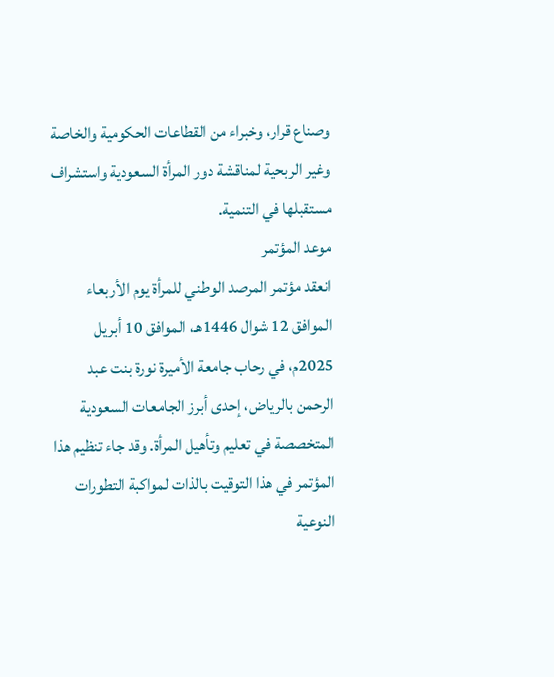وصناع قرار، وخبراء من القطاعات الحكومية والخاصة وغير الربحية لمناقشة دور المرأة السعودية واستشراف مستقبلها في التنمية.
موعد المؤتمر
انعقد مؤتمر المرصد الوطني للمرأة يوم الأربعاء الموافق 12 شوال 1446هـ، الموافق 10 أبريل 2025م، في رحاب جامعة الأميرة نورة بنت عبد الرحمن بالرياض، إحدى أبرز الجامعات السعودية المتخصصة في تعليم وتأهيل المرأة. وقد جاء تنظيم هذا المؤتمر في هذا التوقيت بالذات لمواكبة التطورات النوعية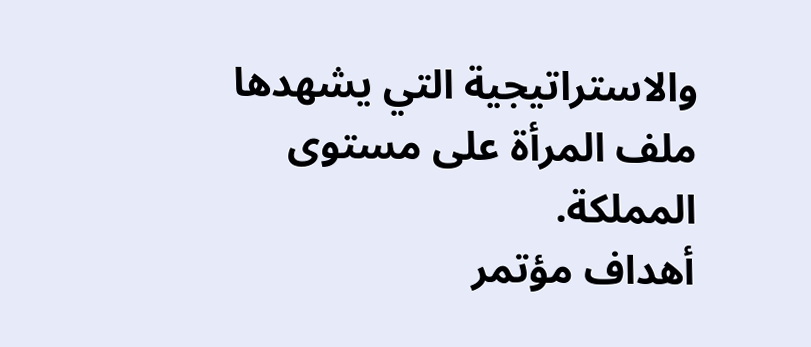والاستراتيجية التي يشهدها ملف المرأة على مستوى المملكة.
أهداف مؤتمر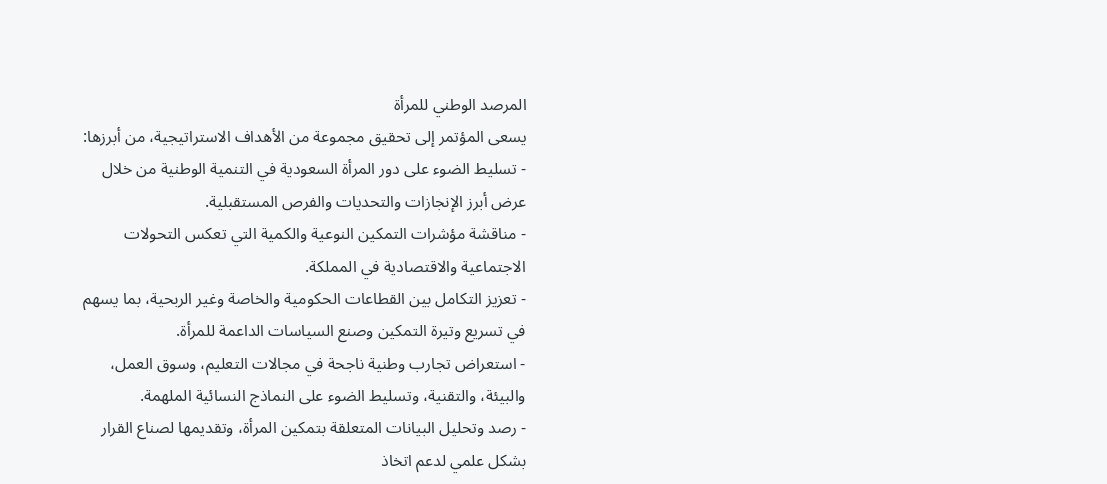المرصد الوطني للمرأة
يسعى المؤتمر إلى تحقيق مجموعة من الأهداف الاستراتيجية، من أبرزها:
- تسليط الضوء على دور المرأة السعودية في التنمية الوطنية من خلال عرض أبرز الإنجازات والتحديات والفرص المستقبلية.
- مناقشة مؤشرات التمكين النوعية والكمية التي تعكس التحولات الاجتماعية والاقتصادية في المملكة.
- تعزيز التكامل بين القطاعات الحكومية والخاصة وغير الربحية، بما يسهم في تسريع وتيرة التمكين وصنع السياسات الداعمة للمرأة.
- استعراض تجارب وطنية ناجحة في مجالات التعليم، وسوق العمل، والبيئة، والتقنية، وتسليط الضوء على النماذج النسائية الملهمة.
- رصد وتحليل البيانات المتعلقة بتمكين المرأة، وتقديمها لصناع القرار بشكل علمي لدعم اتخاذ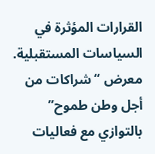القرارات المؤثرة في السياسات المستقبلية.
معرض “شراكات من أجل وطن طموح”
بالتوازي مع فعاليات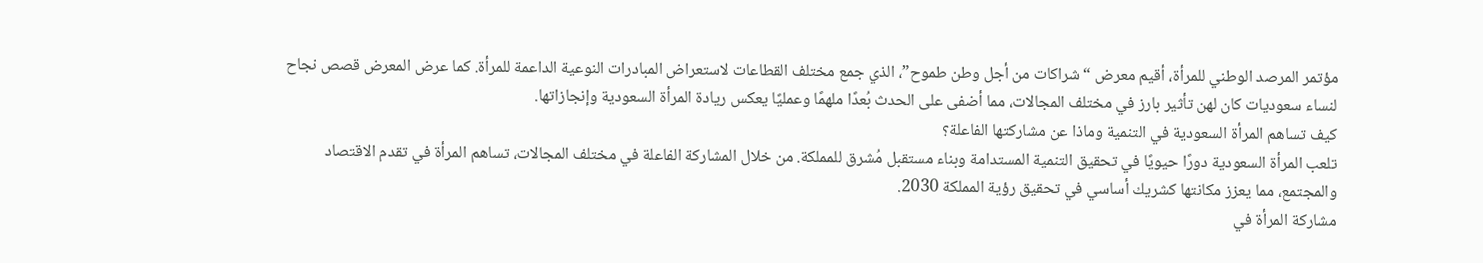مؤتمر المرصد الوطني للمرأة، أقيم معرض “شراكات من أجل وطن طموح”، الذي جمع مختلف القطاعات لاستعراض المبادرات النوعية الداعمة للمرأة. كما عرض المعرض قصص نجاح لنساء سعوديات كان لهن تأثير بارز في مختلف المجالات، مما أضفى على الحدث بُعدًا ملهمًا وعمليًا يعكس ريادة المرأة السعودية وإنجازاتها.
كيف تساهم المرأة السعودية في التنمية وماذا عن مشاركتها الفاعلة؟
تلعب المرأة السعودية دورًا حيويًا في تحقيق التنمية المستدامة وبناء مستقبل مُشرق للمملكة. من خلال المشاركة الفاعلة في مختلف المجالات، تساهم المرأة في تقدم الاقتصاد والمجتمع، مما يعزز مكانتها كشريك أساسي في تحقيق رؤية المملكة 2030.
مشاركة المرأة في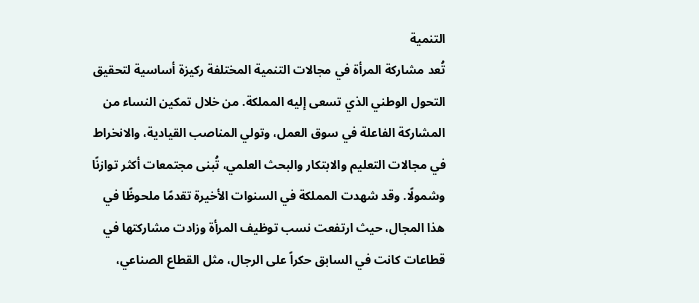التنمية
تُعد مشاركة المرأة في مجالات التنمية المختلفة ركيزة أساسية لتحقيق التحول الوطني الذي تسعى إليه المملكة. من خلال تمكين النساء من المشاركة الفاعلة في سوق العمل، وتولي المناصب القيادية، والانخراط في مجالات التعليم والابتكار والبحث العلمي، تُبنى مجتمعات أكثر توازنًا وشمولًا. وقد شهدت المملكة في السنوات الأخيرة تقدمًا ملحوظًا في هذا المجال، حيث ارتفعت نسب توظيف المرأة وزادت مشاركتها في قطاعات كانت في السابق حكراً على الرجال، مثل القطاع الصناعي،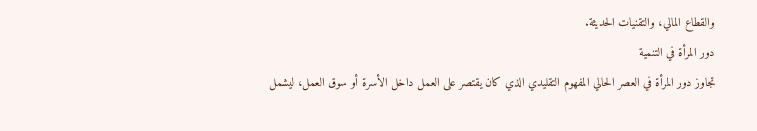والقطاع المالي، والتقنيات الحديثة.
دور المرأة في التنمية
تجاوز دور المرأة في العصر الحالي المفهوم التقليدي الذي كان يقتصر على العمل داخل الأسرة أو سوق العمل، ليشمل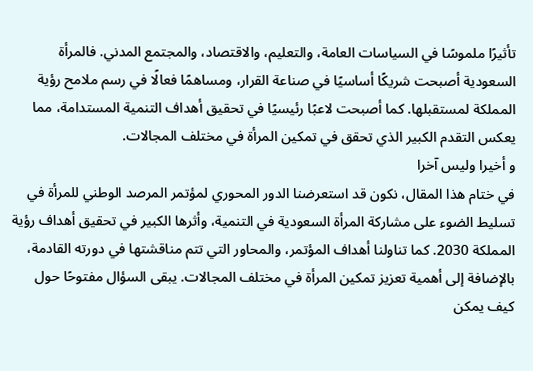تأثيرًا ملموسًا في السياسات العامة، والتعليم، والاقتصاد، والمجتمع المدني. فالمرأة السعودية أصبحت شريكًا أساسيًا في صناعة القرار، ومساهمًا فعالًا في رسم ملامح رؤية المملكة لمستقبلها. كما أصبحت لاعبًا رئيسيًا في تحقيق أهداف التنمية المستدامة، مما يعكس التقدم الكبير الذي تحقق في تمكين المرأة في مختلف المجالات.
و أخيرا وليس آخرا
في ختام هذا المقال، نكون قد استعرضنا الدور المحوري لمؤتمر المرصد الوطني للمرأة في تسليط الضوء على مشاركة المرأة السعودية في التنمية، وأثرها الكبير في تحقيق أهداف رؤية المملكة 2030. كما تناولنا أهداف المؤتمر، والمحاور التي تتم مناقشتها في دورته القادمة، بالإضافة إلى أهمية تعزيز تمكين المرأة في مختلف المجالات. يبقى السؤال مفتوحًا حول كيف يمكن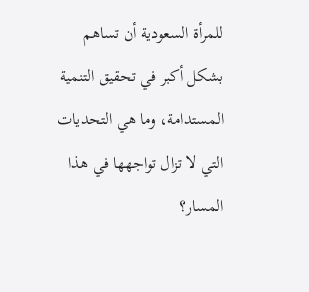للمرأة السعودية أن تساهم بشكل أكبر في تحقيق التنمية المستدامة، وما هي التحديات التي لا تزال تواجهها في هذا المسار؟